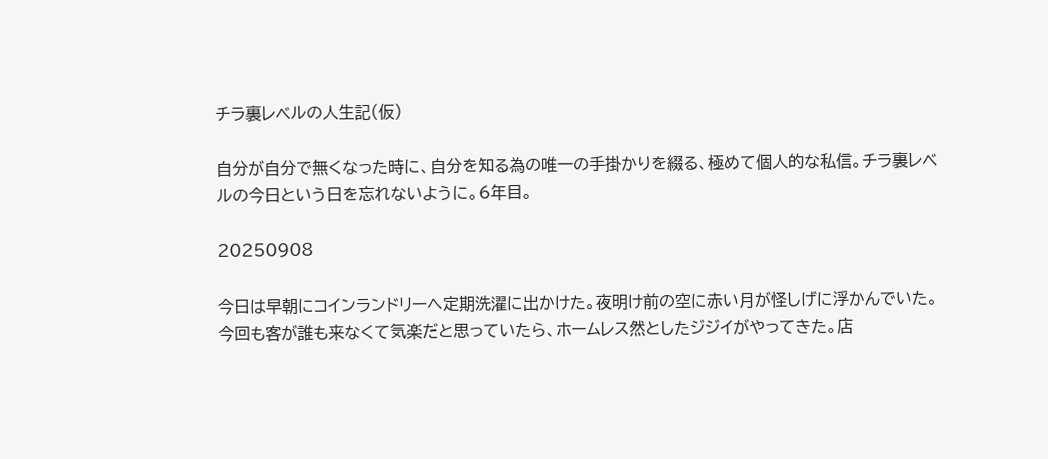チラ裏レベルの人生記(仮)

自分が自分で無くなった時に、自分を知る為の唯一の手掛かりを綴る、極めて個人的な私信。チラ裏レベルの今日という日を忘れないように。6年目。

20250908

今日は早朝にコインランドリーへ定期洗濯に出かけた。夜明け前の空に赤い月が怪しげに浮かんでいた。今回も客が誰も来なくて気楽だと思っていたら、ホームレス然としたジジイがやってきた。店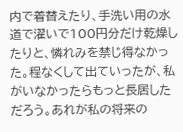内で着替えたり、手洗い用の水道で濯いで100円分だけ乾燥したりと、憐れみを禁じ得なかった。程なくして出ていったが、私がいなかったらもっと長居しただろう。あれが私の将来の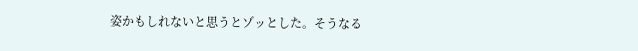姿かもしれないと思うとゾッとした。そうなる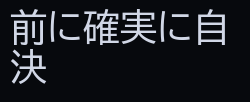前に確実に自決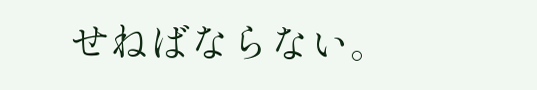せねばならない。